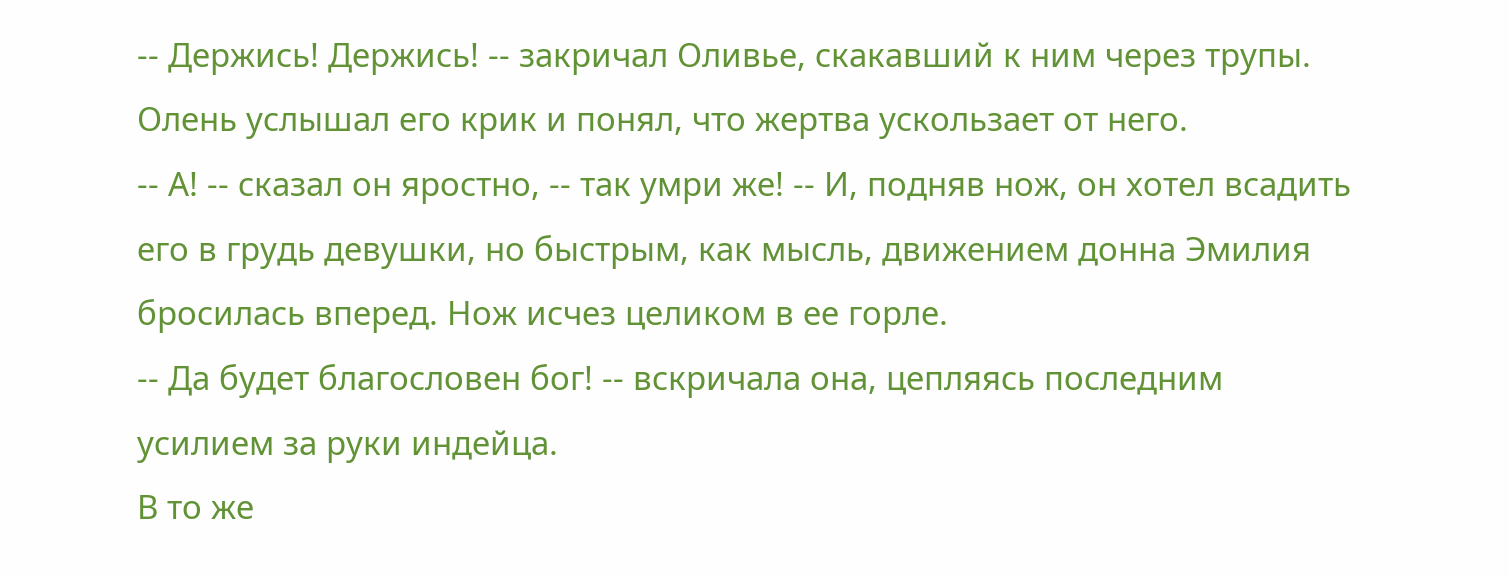-- Держись! Держись! -- закричал Оливье, скакавший к ним через трупы.
Олень услышал его крик и понял, что жертва ускользает от него.
-- А! -- сказал он яростно, -- так умри же! -- И, подняв нож, он хотел всадить его в грудь девушки, но быстрым, как мысль, движением донна Эмилия бросилась вперед. Нож исчез целиком в ее горле.
-- Да будет благословен бог! -- вскричала она, цепляясь последним усилием за руки индейца.
В то же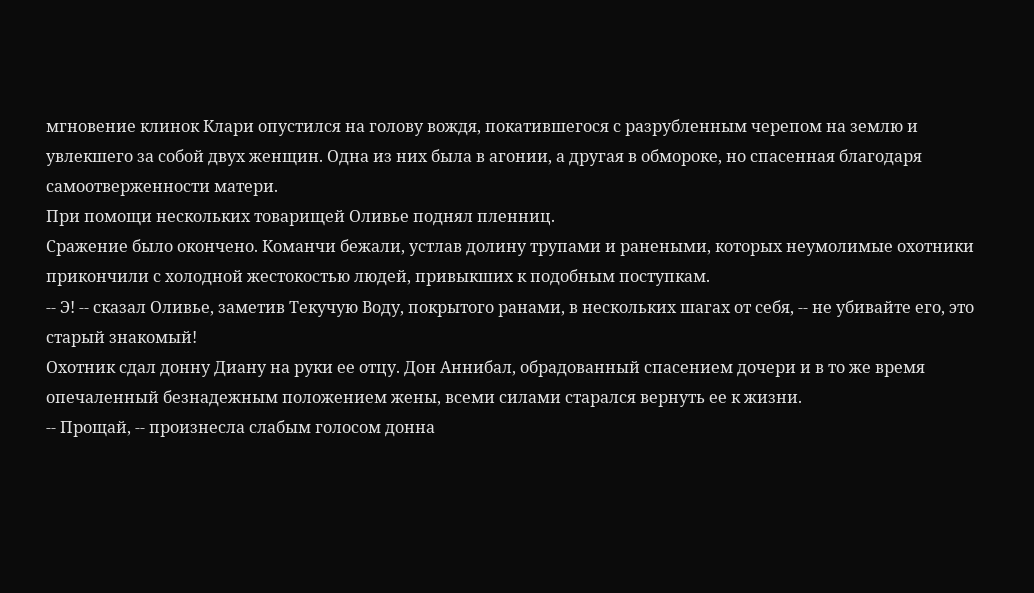мгновение клинок Клари опустился на голову вождя, покатившегося с разрубленным черепом на землю и увлекшего за собой двух женщин. Одна из них была в агонии, а другая в обмороке, но спасенная благодаря самоотверженности матери.
При помощи нескольких товарищей Оливье поднял пленниц.
Сражение было окончено. Команчи бежали, устлав долину трупами и ранеными, которых неумолимые охотники прикончили с холодной жестокостью людей, привыкших к подобным поступкам.
-- Э! -- сказал Оливье, заметив Текучую Воду, покрытого ранами, в нескольких шагах от себя, -- не убивайте его, это старый знакомый!
Охотник сдал донну Диану на руки ее отцу. Дон Аннибал, обрадованный спасением дочери и в то же время опечаленный безнадежным положением жены, всеми силами старался вернуть ее к жизни.
-- Прощай, -- произнесла слабым голосом донна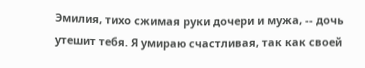Эмилия, тихо сжимая руки дочери и мужа, -- дочь утешит тебя. Я умираю счастливая, так как своей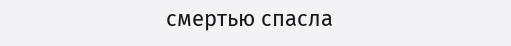смертью спасла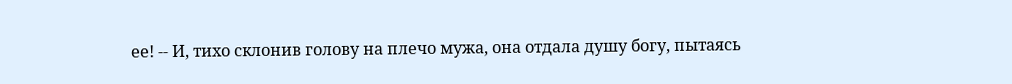ее! -- И, тихо склонив голову на плечо мужа, она отдала душу богу, пытаясь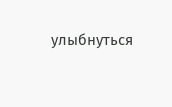улыбнуться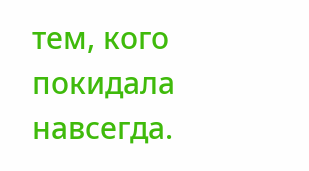тем, кого покидала навсегда.